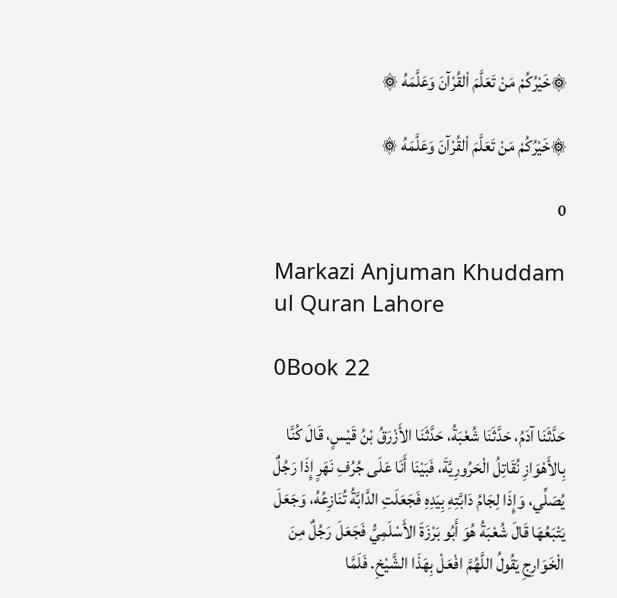۞خَيْرُكُمْ مَنْ تَعَلَّمَ اْلقُرْآنَ وَعَلَّمَهُ ۞

۞خَيْرُكُمْ مَنْ تَعَلَّمَ اْلقُرْآنَ وَعَلَّمَهُ ۞

0

Markazi Anjuman Khuddam ul Quran Lahore

0Book 22

حَدَّثَنَا آدَمُ، حَدَّثَنَا شُعْبَةُ، حَدَّثَنَا الأَزْرَقُ بْنُ قَيْسٍ، قَالَ كُنَّا بِالأَهْوَازِ نُقَاتِلُ الْحَرُورِيَّةَ، فَبَيْنَا أَنَا عَلَى جُرُفِ نَهَرٍ إِذَا رَجُلٌ يُصَلِّي، وَإِذَا لِجَامُ دَابَّتِهِ بِيَدِهِ فَجَعَلَتِ الدَّابَّةُ تُنَازِعُهُ، وَجَعَلَ يَتْبَعُهَا قَالَ شُعْبَةُ هُوَ أَبُو بَرْزَةَ الأَسْلَمِيُّ فَجَعَلَ رَجُلٌ مِنَ الْخَوَارِجِ يَقُولُ اللَّهُمَّ افْعَلْ بِهَذَا الشَّيْخِ. فَلَمَّا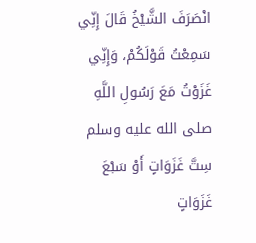انْصَرَفَ الشَّيْخُ قَالَ إِنِّي سَمِعْتُ قَوْلَكُمْ، وَإِنِّي غَزَوْتُ مَعَ رَسُولِ اللَّهِ صلى الله عليه وسلم سِتَّ غَزَوَاتٍ أَوْ سَبْعَ غَزَوَاتٍ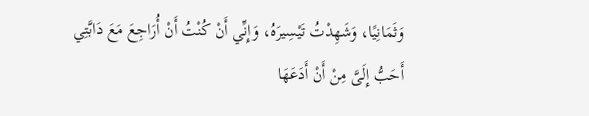وَثَمَانِيًا، وَشَهِدْتُ تَيْسِيرَهُ، وَإِنِّي أَنْ كُنْتُ أَنْ أُرَاجِعَ مَعَ دَابَّتِي أَحَبُّ إِلَىَّ مِنْ أَنْ أَدَعَهَا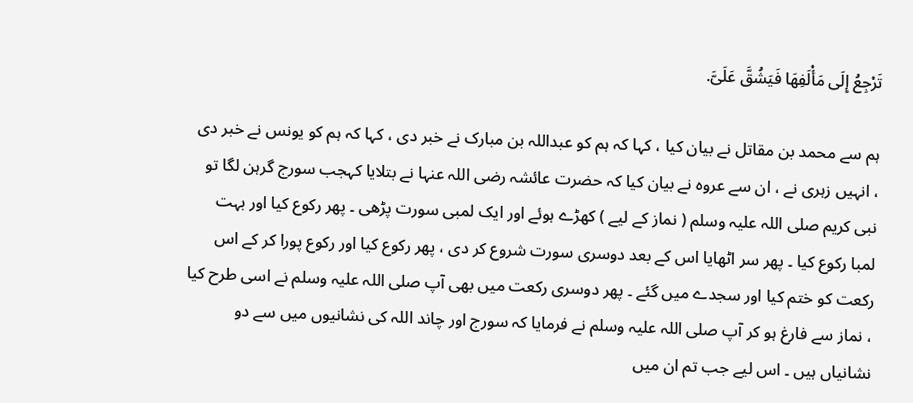تَرْجِعُ إِلَى مَأْلَفِهَا فَيَشُقَّ عَلَىَّ.

ہم سے محمد بن مقاتل نے بیان کیا ، کہا کہ ہم کو عبداللہ بن مبارک نے خبر دی ، کہا کہ ہم کو یونس نے خبر دی ، انہیں زہری نے ، ان سے عروہ نے بیان کیا کہ حضرت عائشہ رضی اللہ عنہا نے بتلایا کہجب سورج گرہن لگا تو نبی کریم صلی اللہ علیہ وسلم ( نماز کے لیے ) کھڑے ہوئے اور ایک لمبی سورت پڑھی ۔ پھر رکوع کیا اور بہت لمبا رکوع کیا ۔ پھر سر اٹھایا اس کے بعد دوسری سورت شروع کر دی ، پھر رکوع کیا اور رکوع پورا کر کے اس رکعت کو ختم کیا اور سجدے میں گئے ۔ پھر دوسری رکعت میں بھی آپ صلی اللہ علیہ وسلم نے اسی طرح کیا ، نماز سے فارغ ہو کر آپ صلی اللہ علیہ وسلم نے فرمایا کہ سورج اور چاند اللہ کی نشانیوں میں سے دو نشانیاں ہیں ۔ اس لیے جب تم ان میں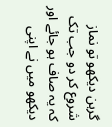گرہن دیکھو تو نماز شروع کر دو جب تک کہ یہ صاف ہو جائے اور دیکھو میں نے اپنی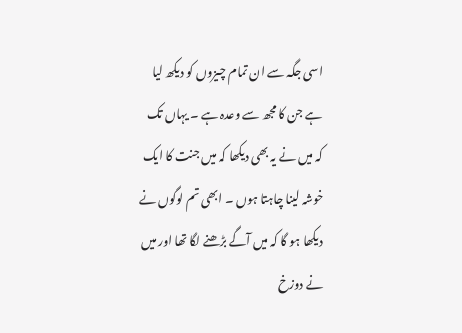اسی جگہ سے ان تمام چیزوں کو دیکھ لیا ہے جن کا مجھ سے وعدہ ہے ۔ یہاں تک کہ میں نے یہ بھی دیکھا کہ میں جنت کا ایک خوشہ لینا چاہتا ہوں ۔ ابھی تم لوگوں نے دیکھا ہو گا کہ میں آگے بڑھنے لگا تھا اور میں نے دوزخ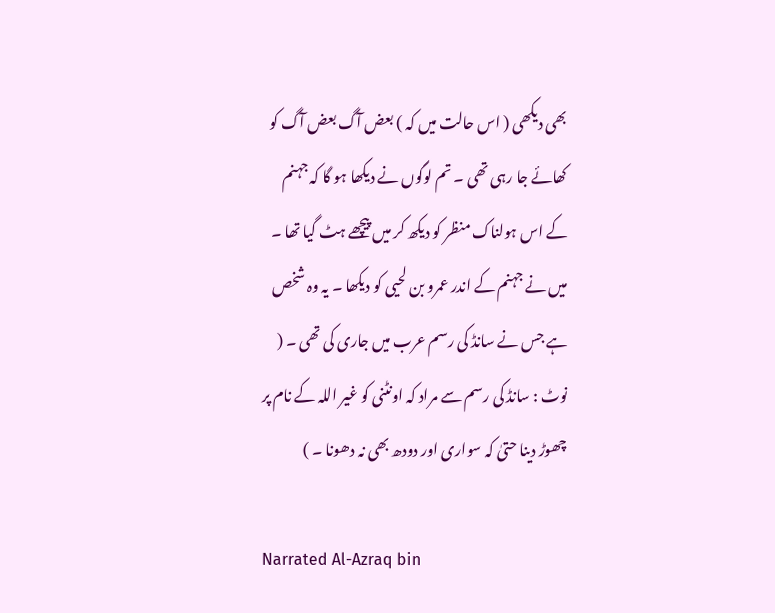بھی دیکھی ( اس حالت میں کہ ) بعض آگ بعض آگ کو کھائے جا رہی تھی ۔ تم لوگوں نے دیکھا ہو گا کہ جہنم کے اس ہولناک منظر کو دیکھ کر میں پیچھے ہٹ گیا تھا ۔ میں نے جہنم کے اندر عمرو بن لحیی کو دیکھا ۔ یہ وہ شخص ہے جس نے سانڈ کی رسم عرب میں جاری کی تھی ۔ ( نوٹ : سانڈ کی رسم سے مراد کہ اونٹنی کو غیر اللہ کے نام پر چھوڑ دینا حتیٰ کہ سواری اور دودھ بھی نہ دھونا ۔ )

Narrated Al-Azraq bin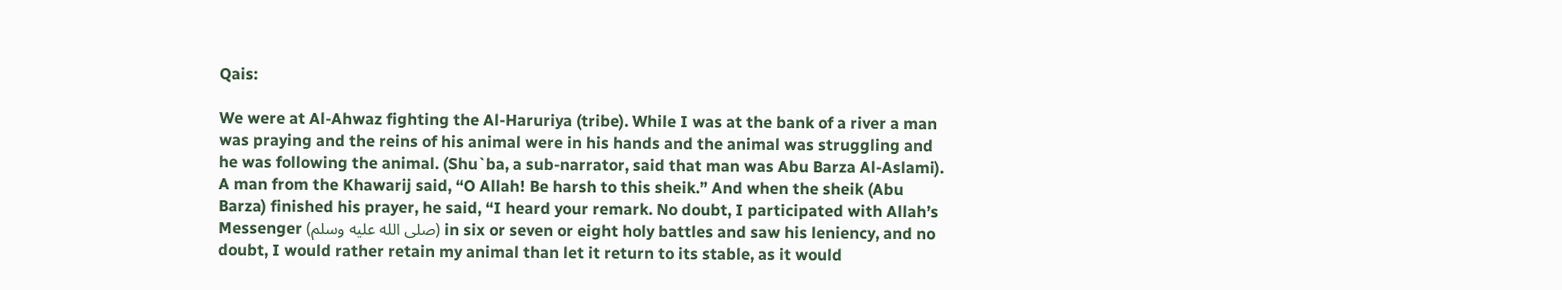Qais:

We were at Al-Ahwaz fighting the Al-Haruriya (tribe). While I was at the bank of a river a man was praying and the reins of his animal were in his hands and the animal was struggling and he was following the animal. (Shu`ba, a sub-narrator, said that man was Abu Barza Al-Aslami). A man from the Khawarij said, “O Allah! Be harsh to this sheik.” And when the sheik (Abu Barza) finished his prayer, he said, “I heard your remark. No doubt, I participated with Allah’s Messenger (صلى الله عليه وسلم) in six or seven or eight holy battles and saw his leniency, and no doubt, I would rather retain my animal than let it return to its stable, as it would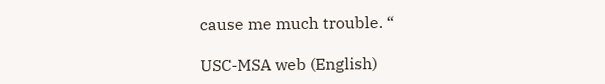cause me much trouble. “

USC-MSA web (English)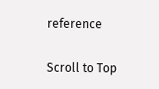reference

Scroll to Top